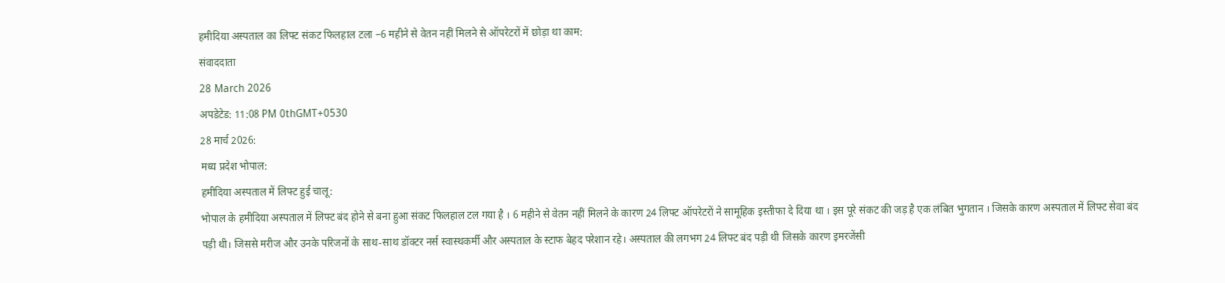हमीदिया अस्पताल का लिफ्ट संकट फिलहाल टला –6 महीने से वेतन नहीं मिलने से ऑपरेटरों में छोड़ा था काम:
संवाददाता
28 March 2026
अपडेटेड: 11:08 PM 0thGMT+0530
28 मार्च 2026:
मध्य प्रदेश भोपाल:
हमीदिया अस्पताल में लिफ्ट हुई चालू:
भोपाल के हमीदिया अस्पताल में लिफ्ट बंद होने से बना हुआ संकट फिलहाल टल गया है । 6 महीने से वेतन नहीं मिलने के कारण 24 लिफ्ट ऑपरेटरों ने सामूहिक इस्तीफा दे दिया था । इस पूरे संकट की जड़ है एक लंबित भुगतान । जिसके कारण अस्पताल में लिफ्ट सेवा बंद पड़ी थी। जिससे मरीज और उनके परिजनों के साथ-साथ डॉक्टर नर्स स्वास्थकर्मी और अस्पताल के स्टाफ बेहद परेशान रहे। अस्पताल की लगभग 24 लिफ्ट बंद पड़ी थी जिसके कारण इमरजेंसी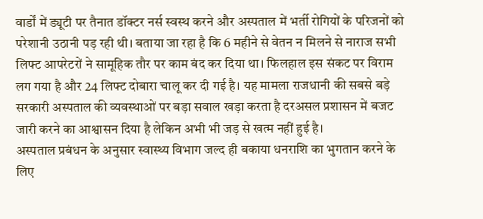वार्डों में ड्यूटी पर तैनात डॉक्टर नर्स स्वस्थ करने और अस्पताल में भर्ती रोगियों के परिजनों को परेशानी उठानी पड़ रही थी। बताया जा रहा है कि 6 महीने से वेतन न मिलने से नाराज सभी लिफ्ट आपरेटरों ने सामूहिक तौर पर काम बंद कर दिया था। फिलहाल इस संकट पर विराम लग गया है और 24 लिफ्ट दोबारा चालू कर दी गई है। यह मामला राजधानी की सबसे बड़े सरकारी अस्पताल की व्यवस्थाओं पर बड़ा सवाल खड़ा करता है दरअसल प्रशासन में बजट जारी करने का आश्वासन दिया है लेकिन अभी भी जड़ से खत्म नहीं हुई है।
अस्पताल प्रबंधन के अनुसार स्वास्थ्य विभाग जल्द ही बकाया धनराशि का भुगतान करने के लिए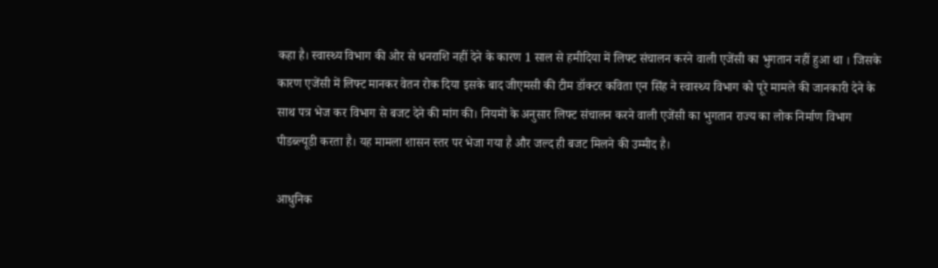कहा है। स्वास्थ्य विभाग की ओर से धनराशि नहीं देने के कारण 1 साल से हमीदिया में लिफ्ट संचालन करने वाली एजेंसी का भुगतान नहीं हुआ था । जिसके कारण एजेंसी में लिफ्ट मानकर वेतन रोक दिया इसके बाद जीएमसी की टीम डॉक्टर कविता एन सिंह ने स्वास्थ्य विभाग को पूरे मामले की जानकारी देने के साथ पत्र भेज कर विभाग से बजट देने की मांग की। नियमों के अनुसार लिफ्ट संचालन करने वाली एजेंसी का भुगतान राज्य का लोक निर्माण विभाग पीडब्ल्यूडी करता है। यह मामला शासन स्तर पर भेजा गया है और जल्द ही बजट मिलने की उम्मीद है।

आधुनिक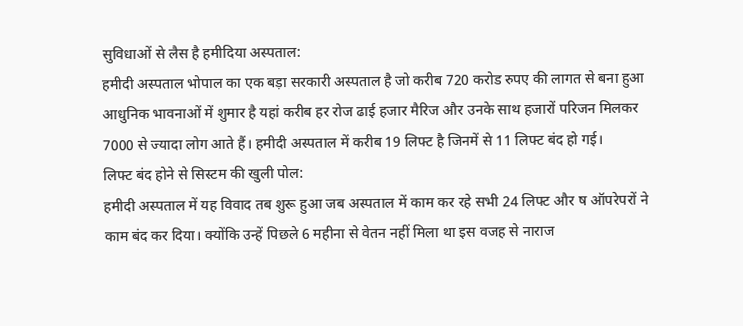सुविधाओं से लैस है हमीदिया अस्पताल:
हमीदी अस्पताल भोपाल का एक बड़ा सरकारी अस्पताल है जो करीब 720 करोड रुपए की लागत से बना हुआ आधुनिक भावनाओं में शुमार है यहां करीब हर रोज ढाई हजार मैरिज और उनके साथ हजारों परिजन मिलकर 7000 से ज्यादा लोग आते हैं। हमीदी अस्पताल में करीब 19 लिफ्ट है जिनमें से 11 लिफ्ट बंद हो गई।
लिफ्ट बंद होने से सिस्टम की खुली पोल:
हमीदी अस्पताल में यह विवाद तब शुरू हुआ जब अस्पताल में काम कर रहे सभी 24 लिफ्ट और ष ऑपरेपरों ने काम बंद कर दिया। क्योंकि उन्हें पिछले 6 महीना से वेतन नहीं मिला था इस वजह से नाराज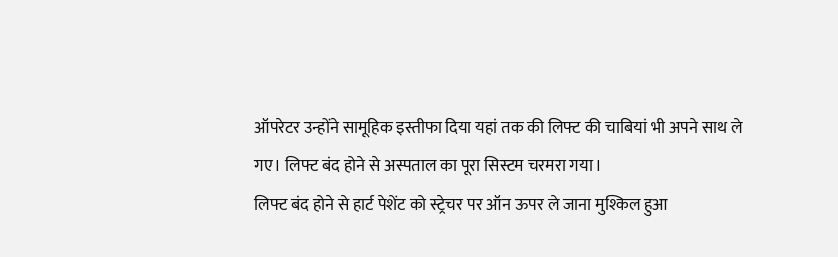ऑपरेटर उन्होंने सामूहिक इस्तीफा दिया यहां तक की लिफ्ट की चाबियां भी अपने साथ ले गए। लिफ्ट बंद होने से अस्पताल का पूरा सिस्टम चरमरा गया।
लिफ्ट बंद होने से हार्ट पेशेंट को स्ट्रेचर पर ऑन ऊपर ले जाना मुश्किल हुआ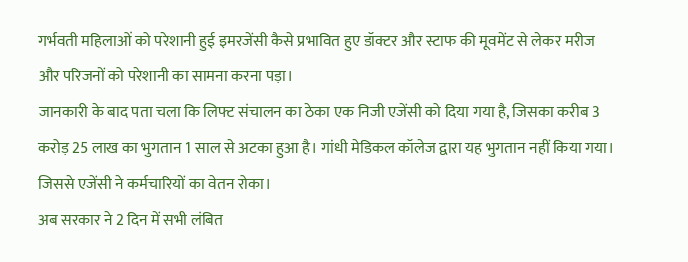गर्भवती महिलाओं को परेशानी हुई इमरजेंसी कैसे प्रभावित हुए डॉक्टर और स्टाफ की मूवमेंट से लेकर मरीज और परिजनों को परेशानी का सामना करना पड़ा।
जानकारी के बाद पता चला कि लिफ्ट संचालन का ठेका एक निजी एजेंसी को दिया गया है, जिसका करीब 3 करोड़ 25 लाख का भुगतान 1 साल से अटका हुआ है। गांधी मेडिकल कॉलेज द्वारा यह भुगतान नहीं किया गया। जिससे एजेंसी ने कर्मचारियों का वेतन रोका।
अब सरकार ने 2 दिन में सभी लंबित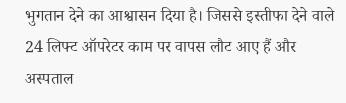भुगतान देने का आश्वासन दिया है। जिससे इस्तीफा देने वाले 24 लिफ्ट ऑपरेटर काम पर वापस लौट आए हैं और अस्पताल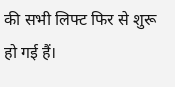की सभी लिफ्ट फिर से शुरू हो गई हैं।